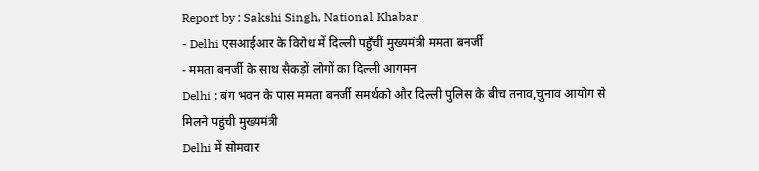Report by : Sakshi Singh, National Khabar
- Delhi एसआईआर के विरोध में दिल्ली पहुँचीं मुख्यमंत्री ममता बनर्जी
- ममता बनर्जी के साथ सैकड़ों लोगों का दिल्ली आगमन
Delhi : बंग भवन के पास ममता बनर्जी समर्थको और दिल्ली पुलिस के बीच तनाव,चुनाव आयोग से मिलने पहुंची मुख्यमंत्री
Delhi में सोमवार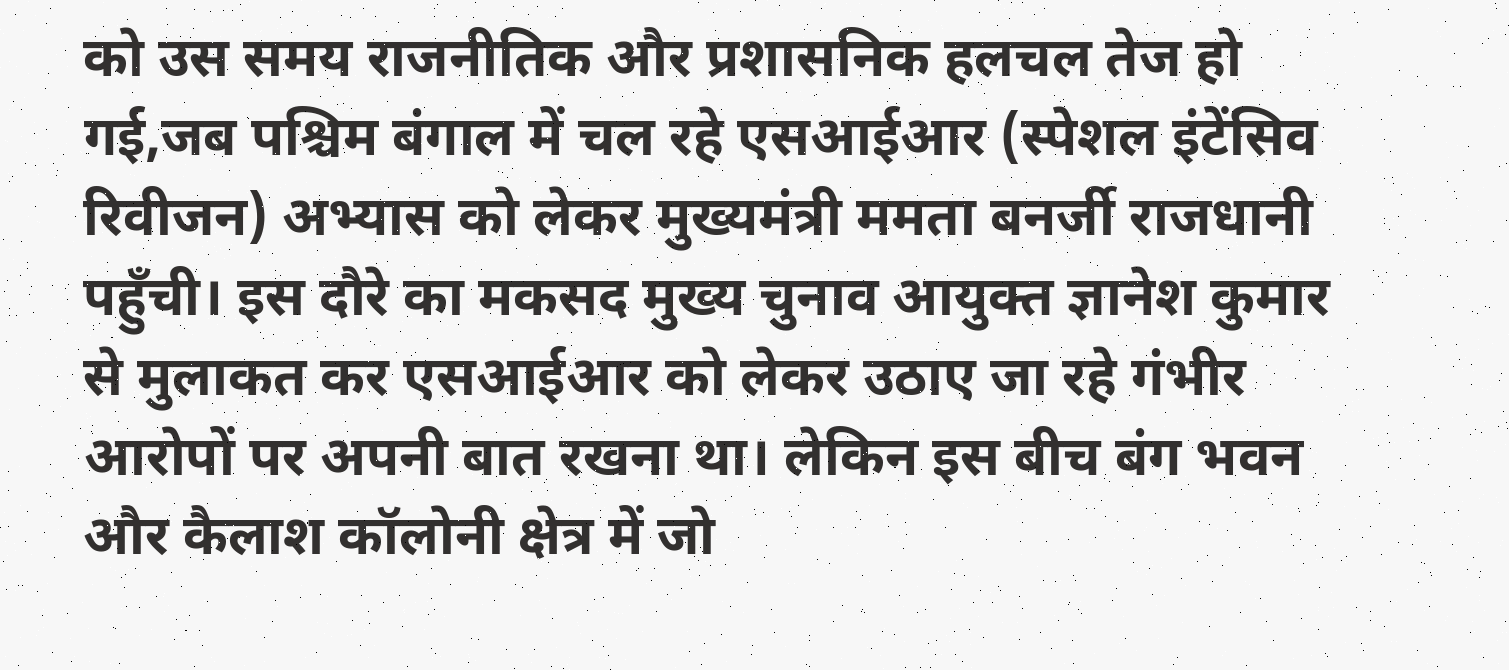को उस समय राजनीतिक और प्रशासनिक हलचल तेज हो गई,जब पश्चिम बंगाल में चल रहे एसआईआर (स्पेशल इंटेंसिव रिवीजन) अभ्यास को लेकर मुख्यमंत्री ममता बनर्जी राजधानी पहुँची। इस दौरे का मकसद मुख्य चुनाव आयुक्त ज्ञानेश कुमार से मुलाकत कर एसआईआर को लेकर उठाए जा रहे गंभीर आरोपों पर अपनी बात रखना था। लेकिन इस बीच बंग भवन और कैलाश कॉलोनी क्षेत्र में जो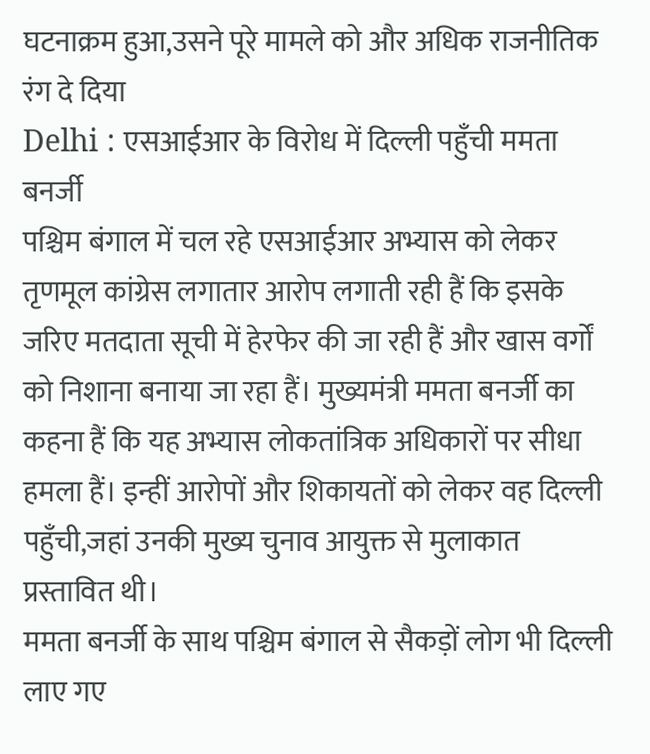घटनाक्रम हुआ,उसने पूरे मामले को और अधिक राजनीतिक रंग दे दिया
Delhi : एसआईआर के विरोध में दिल्ली पहुँची ममता बनर्जी
पश्चिम बंगाल में चल रहे एसआईआर अभ्यास को लेकर तृणमूल कांग्रेस लगातार आरोप लगाती रही हैं कि इसके जरिए मतदाता सूची में हेरफेर की जा रही हैं और खास वर्गों को निशाना बनाया जा रहा हैं। मुख्यमंत्री ममता बनर्जी का कहना हैं कि यह अभ्यास लोकतांत्रिक अधिकारों पर सीधा हमला हैं। इन्हीं आरोपों और शिकायतों को लेकर वह दिल्ली पहुँची,जहां उनकी मुख्य चुनाव आयुक्त से मुलाकात प्रस्तावित थी।
ममता बनर्जी के साथ पश्चिम बंगाल से सैकड़ों लोग भी दिल्ली लाए गए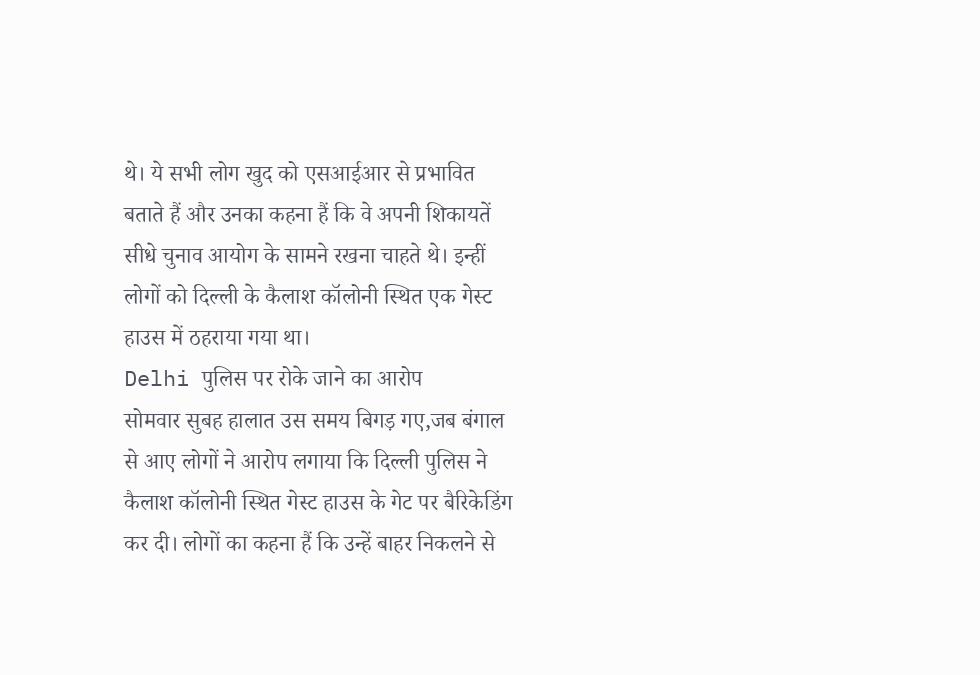थे। ये सभी लोग खुद को एसआईआर से प्रभावित बताते हैं और उनका कहना हैं कि वे अपनी शिकायतें सीधे चुनाव आयोग के सामने रखना चाहते थे। इन्हीं लोगों को दिल्ली के कैलाश कॉलोनी स्थित एक गेस्ट हाउस में ठहराया गया था।
Delhi पुलिस पर रोके जाने का आरोप
सोमवार सुबह हालात उस समय बिगड़ गए,जब बंगाल से आए लोगों ने आरोप लगाया कि दिल्ली पुलिस ने कैलाश कॉलोनी स्थित गेस्ट हाउस के गेट पर बैरिकेडिंग कर दी। लोगों का कहना हैं कि उन्हें बाहर निकलने से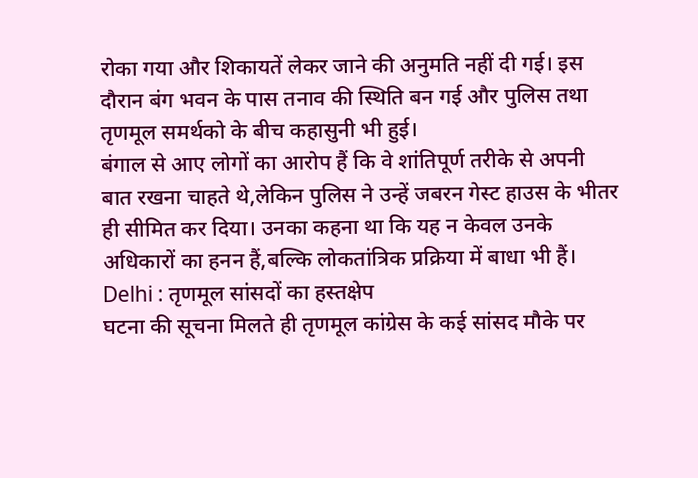रोका गया और शिकायतें लेकर जाने की अनुमति नहीं दी गई। इस दौरान बंग भवन के पास तनाव की स्थिति बन गई और पुलिस तथा तृणमूल समर्थको के बीच कहासुनी भी हुई।
बंगाल से आए लोगों का आरोप हैं कि वे शांतिपूर्ण तरीके से अपनी बात रखना चाहते थे,लेकिन पुलिस ने उन्हें जबरन गेस्ट हाउस के भीतर ही सीमित कर दिया। उनका कहना था कि यह न केवल उनके अधिकारों का हनन हैं,बल्कि लोकतांत्रिक प्रक्रिया में बाधा भी हैं।
Delhi : तृणमूल सांसदों का हस्तक्षेप
घटना की सूचना मिलते ही तृणमूल कांग्रेस के कई सांसद मौके पर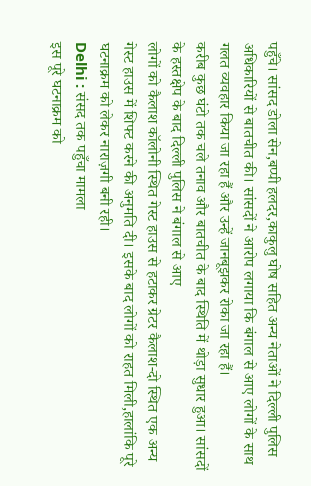पहुँचे। सांसद डोला सेन,बप्पी हलदर,काकुलु घोष सहित अन्य नेताओं ने दिल्ली पुलिस अधिकारियों से बातचीत की। सांसदों ने आरोप लगाया कि बंगाल से आए लोगों के साथ गलत व्यवहार किया जा रहा हैं और उन्हें जानबूझकर रोका जा रहा हैं।
करीब कुछ घंटो तक चले तनाव और बातचीत के बाद स्थिति में थोड़ा सुधार हुआ। सांसदों के हस्तक्षेप के बाद दिल्ली पुलिस ने बंगाल से आए
लोगों को कैलाश कॉलोनी स्थित गेस्ट हाउस से हटाकर ग्रेटर कैलाश-दो स्थित एक अन्य गेस्ट हाउस में शिफ्ट करने की अनुमति दी। इसके बाद लोगों को राहत मिली,हालांकि पूरे घटनाक्रम को लेकर नाराज़गी बनी रही।
Delhi : संसद तक पहुँचा मामला
इस पूरे घटनाक्रम को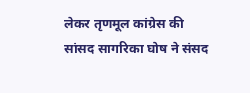लेकर तृणमूल कांग्रेस की सांसद सागरिका घोष ने संसद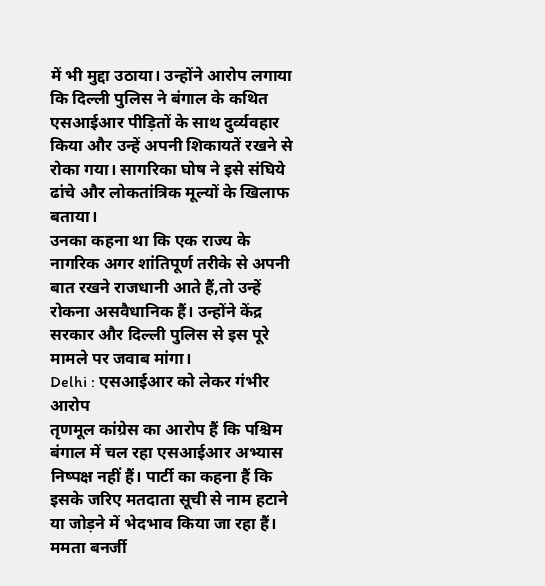में भी मुद्दा उठाया। उन्होंने आरोप लगाया कि दिल्ली पुलिस ने बंगाल के कथित एसआईआर पीड़ितों के साथ दुर्व्यवहार किया और उन्हें अपनी शिकायतें रखने से रोका गया। सागरिका घोष ने इसे संघिये ढांचे और लोकतांत्रिक मूल्यों के खिलाफ बताया।
उनका कहना था कि एक राज्य के नागरिक अगर शांतिपूर्ण तरीके से अपनी बात रखने राजधानी आते हैं,तो उन्हें रोकना असवैधानिक हैं। उन्होंने केंद्र सरकार और दिल्ली पुलिस से इस पूरे मामले पर जवाब मांगा।
Delhi : एसआईआर को लेकर गंभीर आरोप
तृणमूल कांग्रेस का आरोप हैं कि पश्चिम बंगाल में चल रहा एसआईआर अभ्यास निष्पक्ष नहीं हैं। पार्टी का कहना हैं कि इसके जरिए मतदाता सूची से नाम हटाने या जोड़ने में भेदभाव किया जा रहा हैं। ममता बनर्जी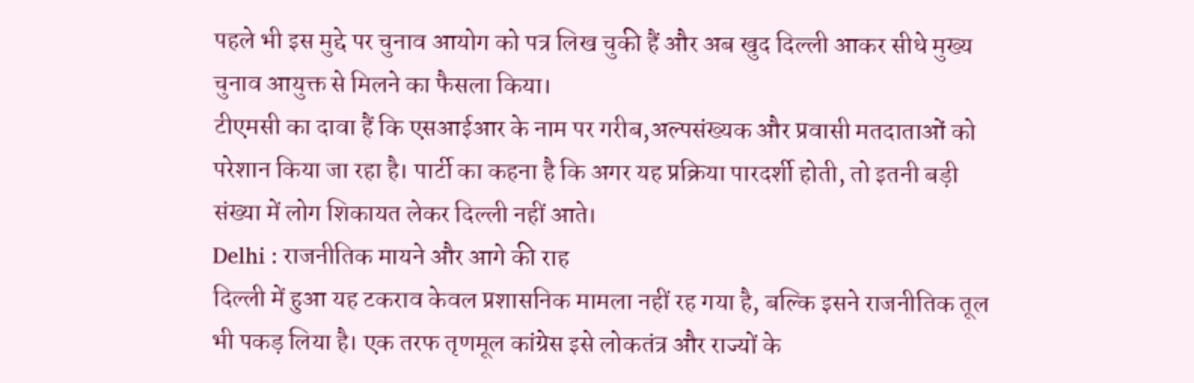पहले भी इस मुद्दे पर चुनाव आयोग को पत्र लिख चुकी हैं और अब खुद दिल्ली आकर सीधे मुख्य चुनाव आयुक्त से मिलने का फैसला किया।
टीएमसी का दावा हैं कि एसआईआर के नाम पर गरीब,अल्पसंख्यक और प्रवासी मतदाताओं को परेशान किया जा रहा है। पार्टी का कहना है कि अगर यह प्रक्रिया पारदर्शी होती, तो इतनी बड़ी संख्या में लोग शिकायत लेकर दिल्ली नहीं आते।
Delhi : राजनीतिक मायने और आगे की राह
दिल्ली में हुआ यह टकराव केवल प्रशासनिक मामला नहीं रह गया है, बल्कि इसने राजनीतिक तूल भी पकड़ लिया है। एक तरफ तृणमूल कांग्रेस इसे लोकतंत्र और राज्यों के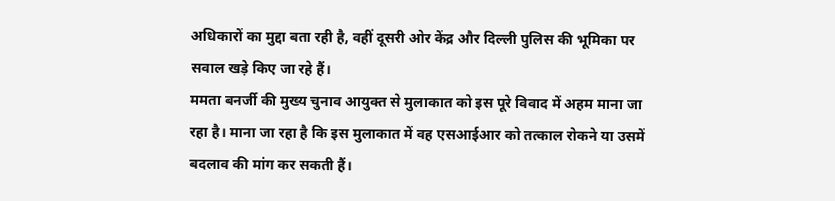अधिकारों का मुद्दा बता रही है, वहीं दूसरी ओर केंद्र और दिल्ली पुलिस की भूमिका पर सवाल खड़े किए जा रहे हैं।
ममता बनर्जी की मुख्य चुनाव आयुक्त से मुलाकात को इस पूरे विवाद में अहम माना जा रहा है। माना जा रहा है कि इस मुलाकात में वह एसआईआर को तत्काल रोकने या उसमें बदलाव की मांग कर सकती हैं।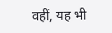वहीं, यह भी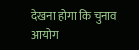देखना होगा कि चुनाव आयोग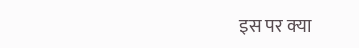इस पर क्या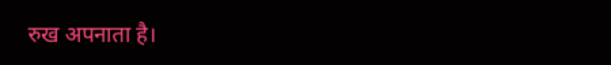रुख अपनाता है।